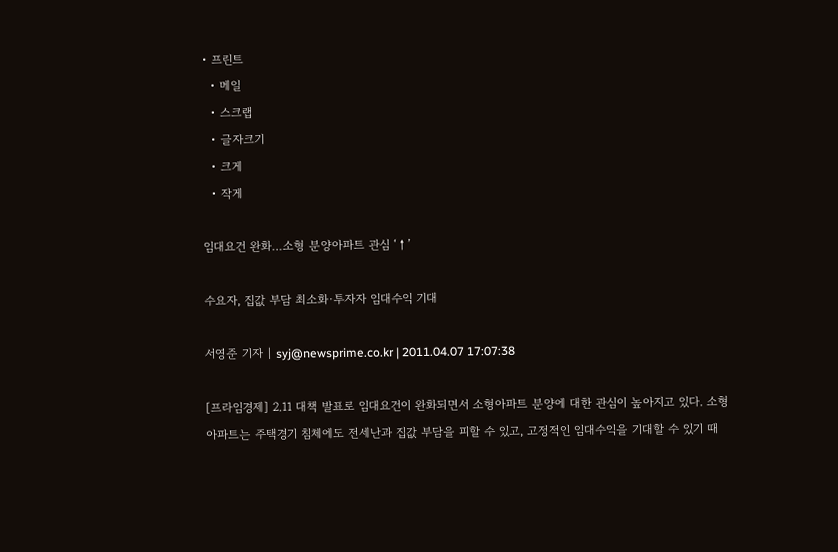• 프린트
  • 메일
  • 스크랩
  • 글자크기
  • 크게
  • 작게

임대요건 완화…소형 분양아파트 관심 ‘↑’

수요자, 집값 부담 최소화·투자자 임대수익 기대

서영준 기자 | syj@newsprime.co.kr | 2011.04.07 17:07:38

[프라임경제] 2.11 대책 발표로 임대요건이 완화되면서 소형아파트 분양에 대한 관심이 높아지고 있다. 소형아파트는 주택경기 침체에도 전세난과 집값 부담을 피할 수 있고, 고정적인 임대수익을 기대할 수 있기 때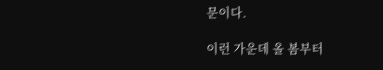문이다.

이런 가운데 올 봄부터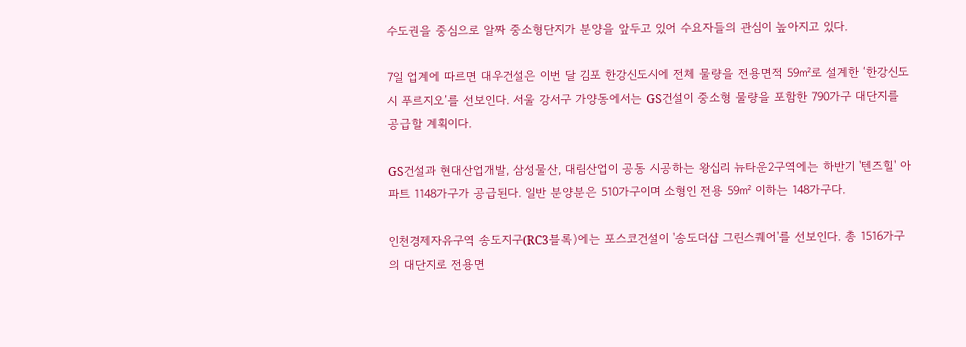수도권을 중심으로 알짜 중소형단지가 분양을 앞두고 있어 수요자들의 관심이 높아지고 있다.

7일 업계에 따르면 대우건설은 이번 달 김포 한강신도시에 전체 물량을 전용면적 59㎡로 설계한 ‘한강신도시 푸르지오’를 선보인다. 서울 강서구 가양동에서는 GS건설이 중소형 물량을 포함한 790가구 대단지를 공급할 계획이다.

GS건설과 현대산업개발, 삼성물산, 대림산업이 공동 시공하는 왕십리 뉴타운2구역에는 하반기 '텐즈힐' 아파트 1148가구가 공급된다. 일반 분양분은 510가구이며 소형인 전용 59㎡ 이하는 148가구다.

인천경제자유구역 송도지구(RC3블록)에는 포스코건설이 '송도더샵 그린스퀘어'를 선보인다. 총 1516가구의 대단지로 전용면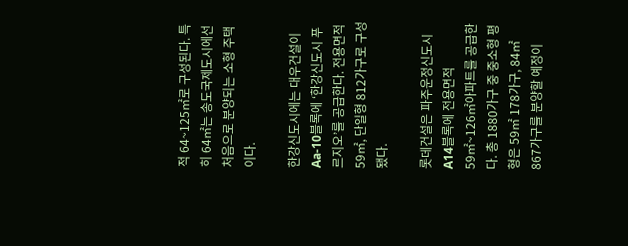적 64~125㎡로 구성된다. 특히 64㎡는 송도국제도시에선 처음으로 분양되는 소형 주택이다.

한강신도시에는 대우건설이 Aa-10블록에 ‘한강신도시 푸르지오’를 공급한다. 전용면적 59㎡, 단일형 812가구로 구성됐다.

롯데건설은 파주운정신도시 A14블록에 전용면적 59㎡~126㎡아파트를 공급한다. 총 1880가구 중 중소형 평형은 59㎡ 178가구, 84㎡ 867가구를 분양할 예정이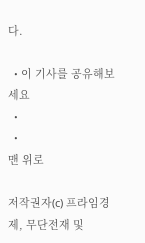다.

  • 이 기사를 공유해보세요
  •
  •
맨 위로

저작권자(c) 프라임경제, 무단전재 및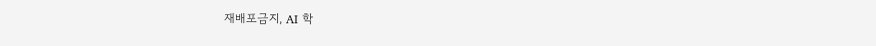재배포금지, AI 학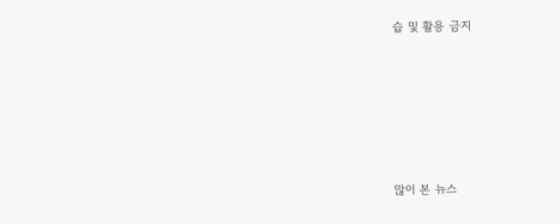습 및 활용 금지






많이 본 뉴스